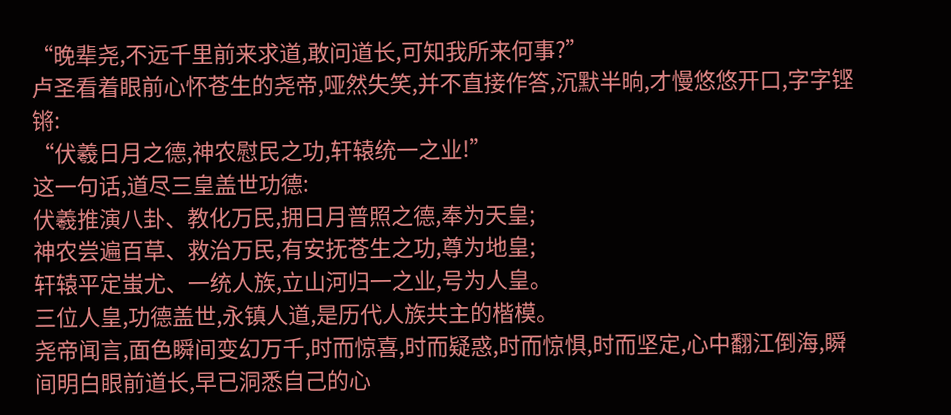“晚辈尧,不远千里前来求道,敢问道长,可知我所来何事?”
卢圣看着眼前心怀苍生的尧帝,哑然失笑,并不直接作答,沉默半晌,才慢悠悠开口,字字铿锵:
“伏羲日月之德,神农慰民之功,轩辕统一之业!”
这一句话,道尽三皇盖世功德:
伏羲推演八卦、教化万民,拥日月普照之德,奉为天皇;
神农尝遍百草、救治万民,有安抚苍生之功,尊为地皇;
轩辕平定蚩尤、一统人族,立山河归一之业,号为人皇。
三位人皇,功德盖世,永镇人道,是历代人族共主的楷模。
尧帝闻言,面色瞬间变幻万千,时而惊喜,时而疑惑,时而惊惧,时而坚定,心中翻江倒海,瞬间明白眼前道长,早已洞悉自己的心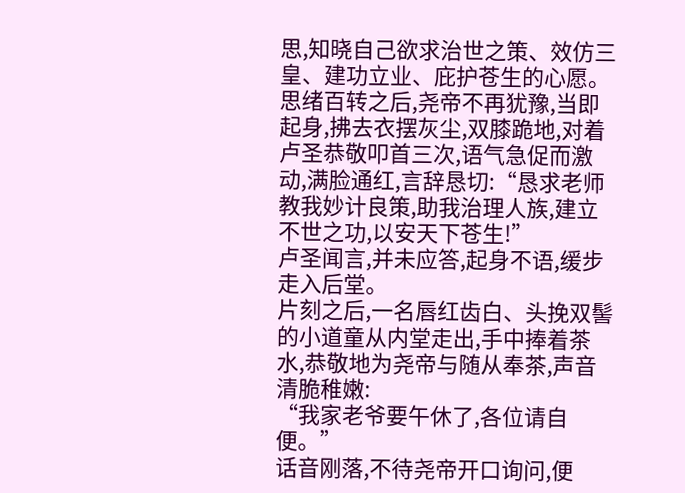思,知晓自己欲求治世之策、效仿三皇、建功立业、庇护苍生的心愿。
思绪百转之后,尧帝不再犹豫,当即起身,拂去衣摆灰尘,双膝跪地,对着卢圣恭敬叩首三次,语气急促而激动,满脸通红,言辞恳切:“恳求老师教我妙计良策,助我治理人族,建立不世之功,以安天下苍生!”
卢圣闻言,并未应答,起身不语,缓步走入后堂。
片刻之后,一名唇红齿白、头挽双髻的小道童从内堂走出,手中捧着茶水,恭敬地为尧帝与随从奉茶,声音清脆稚嫩:
“我家老爷要午休了,各位请自便。”
话音刚落,不待尧帝开口询问,便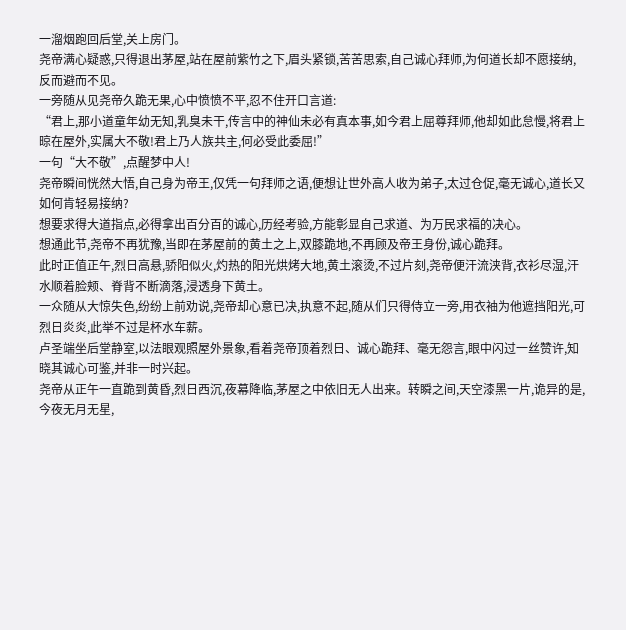一溜烟跑回后堂,关上房门。
尧帝满心疑惑,只得退出茅屋,站在屋前紫竹之下,眉头紧锁,苦苦思索,自己诚心拜师,为何道长却不愿接纳,反而避而不见。
一旁随从见尧帝久跪无果,心中愤愤不平,忍不住开口言道:
“君上,那小道童年幼无知,乳臭未干,传言中的神仙未必有真本事,如今君上屈尊拜师,他却如此怠慢,将君上晾在屋外,实属大不敬!君上乃人族共主,何必受此委屈!”
一句“大不敬”,点醒梦中人!
尧帝瞬间恍然大悟,自己身为帝王,仅凭一句拜师之语,便想让世外高人收为弟子,太过仓促,毫无诚心,道长又如何肯轻易接纳?
想要求得大道指点,必得拿出百分百的诚心,历经考验,方能彰显自己求道、为万民求福的决心。
想通此节,尧帝不再犹豫,当即在茅屋前的黄土之上,双膝跪地,不再顾及帝王身份,诚心跪拜。
此时正值正午,烈日高悬,骄阳似火,灼热的阳光烘烤大地,黄土滚烫,不过片刻,尧帝便汗流浃背,衣衫尽湿,汗水顺着脸颊、脊背不断滴落,浸透身下黄土。
一众随从大惊失色,纷纷上前劝说,尧帝却心意已决,执意不起,随从们只得侍立一旁,用衣袖为他遮挡阳光,可烈日炎炎,此举不过是杯水车薪。
卢圣端坐后堂静室,以法眼观照屋外景象,看着尧帝顶着烈日、诚心跪拜、毫无怨言,眼中闪过一丝赞许,知晓其诚心可鉴,并非一时兴起。
尧帝从正午一直跪到黄昏,烈日西沉,夜幕降临,茅屋之中依旧无人出来。转瞬之间,天空漆黑一片,诡异的是,今夜无月无星,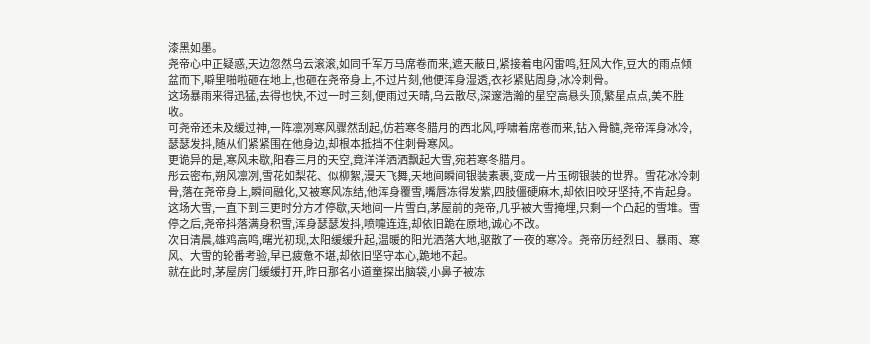漆黑如墨。
尧帝心中正疑惑,天边忽然乌云滚滚,如同千军万马席卷而来,遮天蔽日,紧接着电闪雷鸣,狂风大作,豆大的雨点倾盆而下,噼里啪啦砸在地上,也砸在尧帝身上,不过片刻,他便浑身湿透,衣衫紧贴周身,冰冷刺骨。
这场暴雨来得迅猛,去得也快,不过一时三刻,便雨过天晴,乌云散尽,深邃浩瀚的星空高悬头顶,繁星点点,美不胜收。
可尧帝还未及缓过神,一阵凛冽寒风骤然刮起,仿若寒冬腊月的西北风,呼啸着席卷而来,钻入骨髓,尧帝浑身冰冷,瑟瑟发抖,随从们紧紧围在他身边,却根本抵挡不住刺骨寒风。
更诡异的是,寒风未歇,阳春三月的天空,竟洋洋洒洒飘起大雪,宛若寒冬腊月。
彤云密布,朔风凛冽,雪花如梨花、似柳絮,漫天飞舞,天地间瞬间银装素裹,变成一片玉砌银装的世界。雪花冰冷刺骨,落在尧帝身上,瞬间融化,又被寒风冻结,他浑身覆雪,嘴唇冻得发紫,四肢僵硬麻木,却依旧咬牙坚持,不肯起身。
这场大雪,一直下到三更时分方才停歇,天地间一片雪白,茅屋前的尧帝,几乎被大雪掩埋,只剩一个凸起的雪堆。雪停之后,尧帝抖落满身积雪,浑身瑟瑟发抖,喷嚏连连,却依旧跪在原地,诚心不改。
次日清晨,雄鸡高鸣,曙光初现,太阳缓缓升起,温暖的阳光洒落大地,驱散了一夜的寒冷。尧帝历经烈日、暴雨、寒风、大雪的轮番考验,早已疲惫不堪,却依旧坚守本心,跪地不起。
就在此时,茅屋房门缓缓打开,昨日那名小道童探出脑袋,小鼻子被冻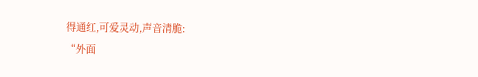得通红,可爱灵动,声音清脆:
“外面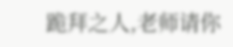跪拜之人,老师请你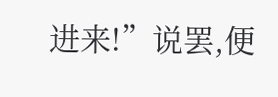进来!”说罢,便